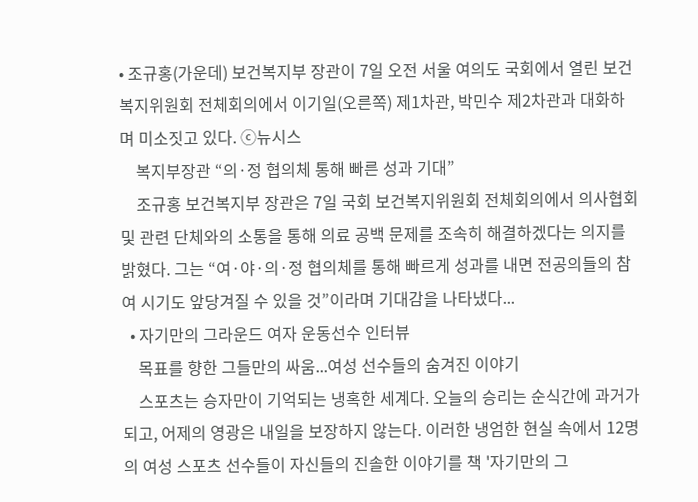• 조규홍(가운데) 보건복지부 장관이 7일 오전 서울 여의도 국회에서 열린 보건복지위원회 전체회의에서 이기일(오른쪽) 제1차관, 박민수 제2차관과 대화하며 미소짓고 있다. ⓒ뉴시스
    복지부장관 “의·정 협의체 통해 빠른 성과 기대”
    조규홍 보건복지부 장관은 7일 국회 보건복지위원회 전체회의에서 의사협회 및 관련 단체와의 소통을 통해 의료 공백 문제를 조속히 해결하겠다는 의지를 밝혔다. 그는 “여·야·의·정 협의체를 통해 빠르게 성과를 내면 전공의들의 참여 시기도 앞당겨질 수 있을 것”이라며 기대감을 나타냈다...
  • 자기만의 그라운드 여자 운동선수 인터뷰
    목표를 향한 그들만의 싸움...여성 선수들의 숨겨진 이야기
    스포츠는 승자만이 기억되는 냉혹한 세계다. 오늘의 승리는 순식간에 과거가 되고, 어제의 영광은 내일을 보장하지 않는다. 이러한 냉엄한 현실 속에서 12명의 여성 스포츠 선수들이 자신들의 진솔한 이야기를 책 '자기만의 그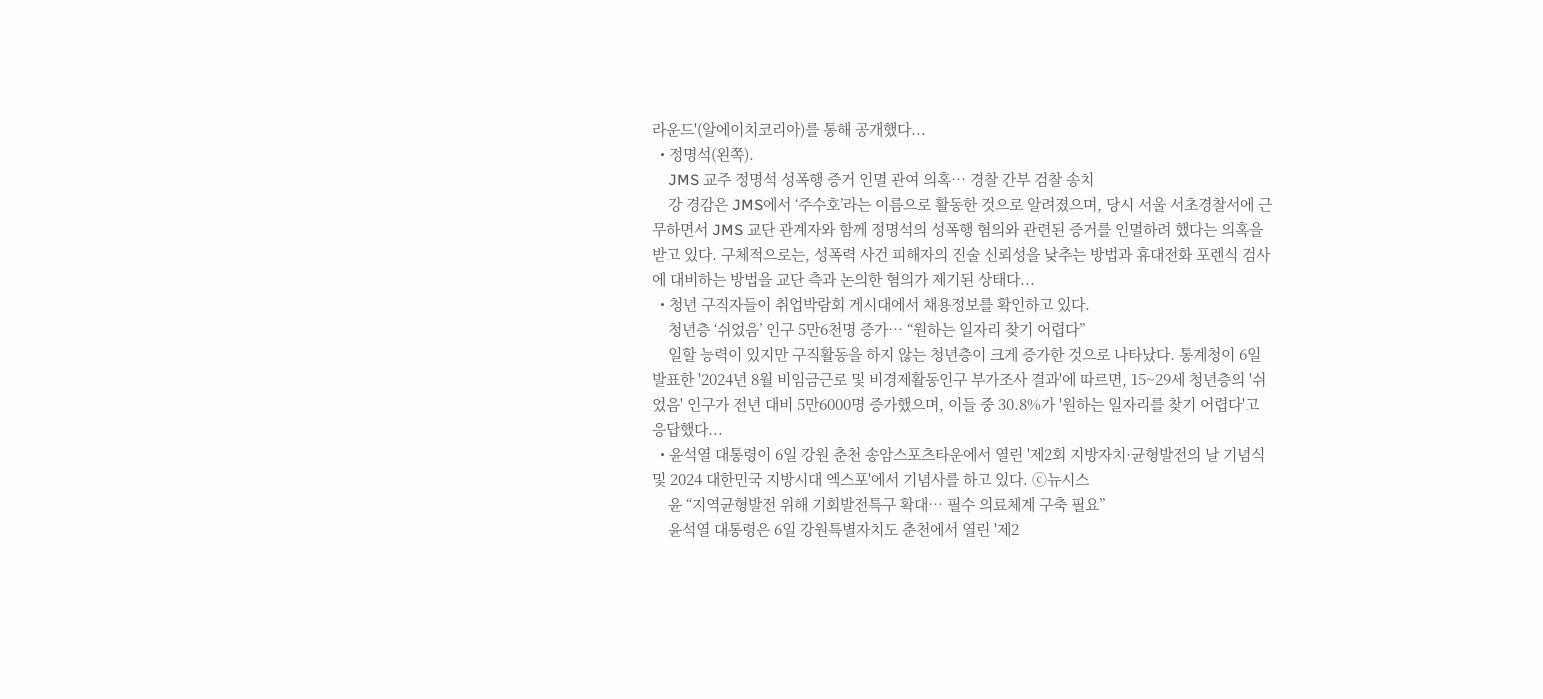라운드'(알에이치코리아)를 통해 공개했다...
  • 정명석(왼쪽).
    JMS 교주 정명석 성폭행 증거 인멸 관여 의혹… 경찰 간부 검찰 송치
    강 경감은 JMS에서 ‘주수호’라는 이름으로 활동한 것으로 알려졌으며, 당시 서울 서초경찰서에 근무하면서 JMS 교단 관계자와 함께 정명석의 성폭행 혐의와 관련된 증거를 인멸하려 했다는 의혹을 받고 있다. 구체적으로는, 성폭력 사건 피해자의 진술 신뢰성을 낮추는 방법과 휴대전화 포렌식 검사에 대비하는 방법을 교단 측과 논의한 혐의가 제기된 상태다...
  • 청년 구직자들이 취업박람회 게시대에서 채용정보를 확인하고 있다.
    청년층 ‘쉬었음’ 인구 5만6천명 증가… “원하는 일자리 찾기 어렵다”
    일할 능력이 있지만 구직활동을 하지 않는 청년층이 크게 증가한 것으로 나타났다. 통계청이 6일 발표한 '2024년 8월 비임금근로 및 비경제활동인구 부가조사 결과'에 따르면, 15~29세 청년층의 '쉬었음' 인구가 전년 대비 5만6000명 증가했으며, 이들 중 30.8%가 '원하는 일자리를 찾기 어렵다'고 응답했다...
  • 윤석열 대통령이 6일 강원 춘천 송암스포츠타운에서 열린 '제2회 지방자치·균형발전의 날 기념식 및 2024 대한민국 지방시대 엑스포'에서 기념사를 하고 있다. ⓒ뉴시스
    윤 “지역균형발전 위해 기회발전특구 확대… 필수 의료체계 구축 필요”
    윤석열 대통령은 6일 강원특별자치도 춘천에서 열린 '제2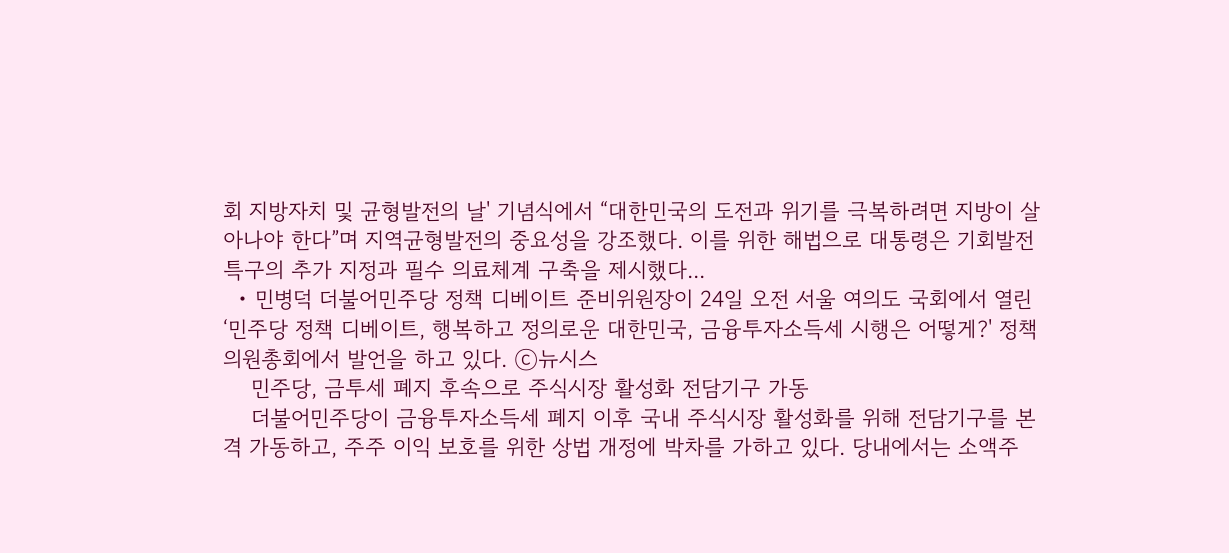회 지방자치 및 균형발전의 날' 기념식에서 “대한민국의 도전과 위기를 극복하려면 지방이 살아나야 한다”며 지역균형발전의 중요성을 강조했다. 이를 위한 해법으로 대통령은 기회발전특구의 추가 지정과 필수 의료체계 구축을 제시했다...
  • 민병덕 더불어민주당 정책 디베이트 준비위원장이 24일 오전 서울 여의도 국회에서 열린 ‘민주당 정책 디베이트, 행복하고 정의로운 대한민국, 금융투자소득세 시행은 어떻게?' 정책 의원총회에서 발언을 하고 있다. ⓒ뉴시스
    민주당, 금투세 폐지 후속으로 주식시장 활성화 전담기구 가동
    더불어민주당이 금융투자소득세 폐지 이후 국내 주식시장 활성화를 위해 전담기구를 본격 가동하고, 주주 이익 보호를 위한 상법 개정에 박차를 가하고 있다. 당내에서는 소액주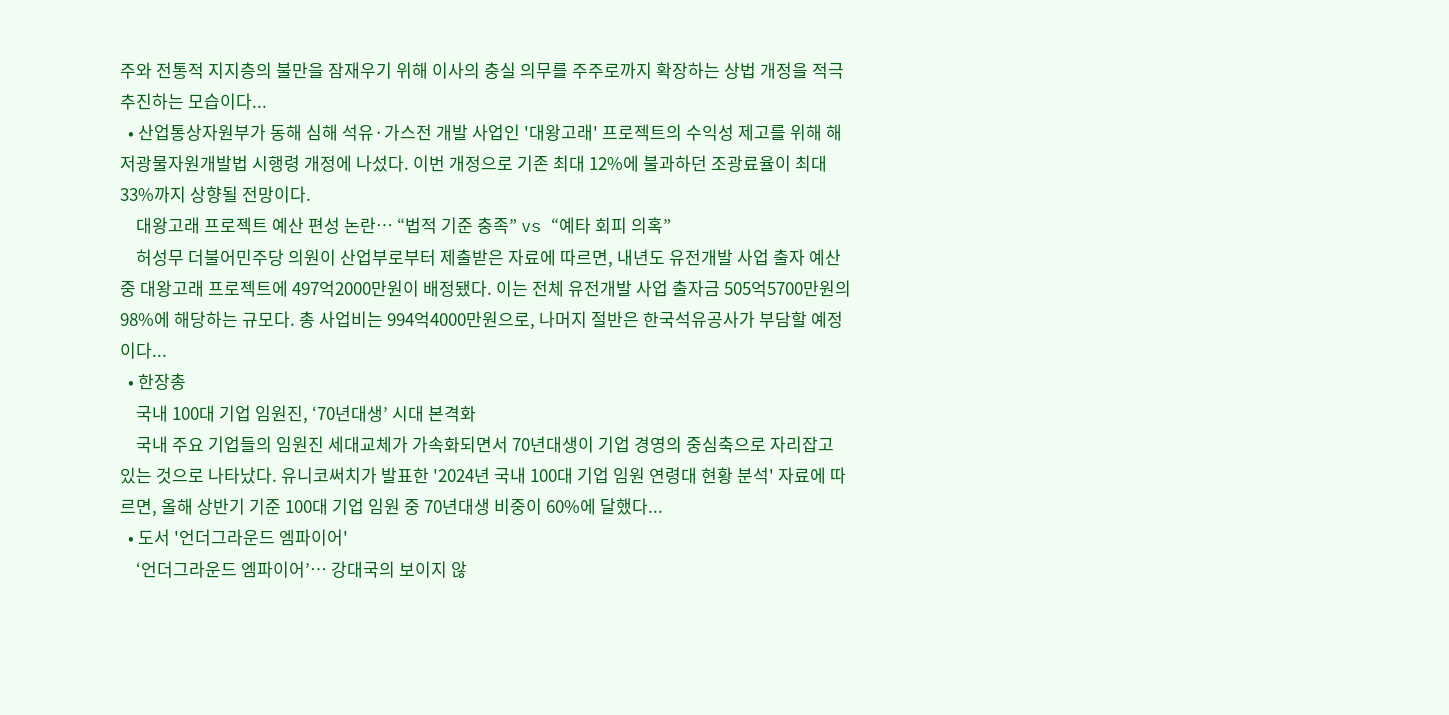주와 전통적 지지층의 불만을 잠재우기 위해 이사의 충실 의무를 주주로까지 확장하는 상법 개정을 적극 추진하는 모습이다...
  • 산업통상자원부가 동해 심해 석유·가스전 개발 사업인 '대왕고래' 프로젝트의 수익성 제고를 위해 해저광물자원개발법 시행령 개정에 나섰다. 이번 개정으로 기존 최대 12%에 불과하던 조광료율이 최대 33%까지 상향될 전망이다.
    대왕고래 프로젝트 예산 편성 논란… “법적 기준 충족” vs “예타 회피 의혹”
    허성무 더불어민주당 의원이 산업부로부터 제출받은 자료에 따르면, 내년도 유전개발 사업 출자 예산 중 대왕고래 프로젝트에 497억2000만원이 배정됐다. 이는 전체 유전개발 사업 출자금 505억5700만원의 98%에 해당하는 규모다. 총 사업비는 994억4000만원으로, 나머지 절반은 한국석유공사가 부담할 예정이다...
  • 한장총
    국내 100대 기업 임원진, ‘70년대생’ 시대 본격화
    국내 주요 기업들의 임원진 세대교체가 가속화되면서 70년대생이 기업 경영의 중심축으로 자리잡고 있는 것으로 나타났다. 유니코써치가 발표한 '2024년 국내 100대 기업 임원 연령대 현황 분석' 자료에 따르면, 올해 상반기 기준 100대 기업 임원 중 70년대생 비중이 60%에 달했다...
  • 도서 '언더그라운드 엠파이어'
    ‘언더그라운드 엠파이어’… 강대국의 보이지 않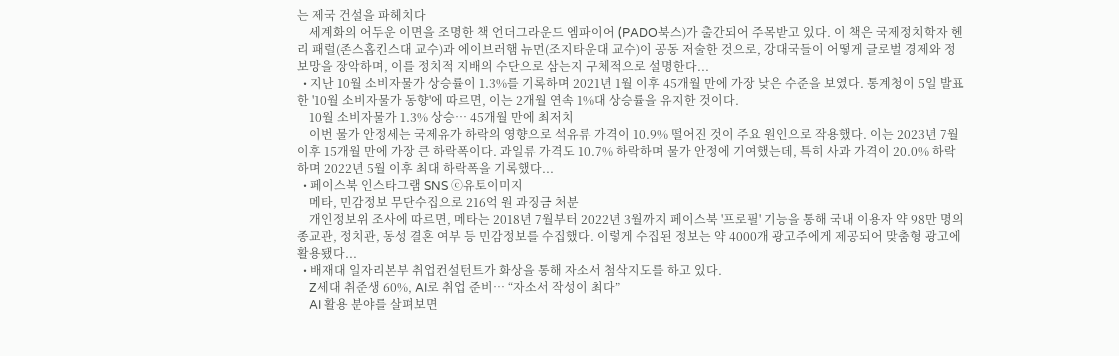는 제국 건설을 파헤치다
    세계화의 어두운 이면을 조명한 책 언더그라운드 엠파이어 (PADO북스)가 출간되어 주목받고 있다. 이 책은 국제정치학자 헨리 패럴(존스홉킨스대 교수)과 에이브러햄 뉴먼(조지타운대 교수)이 공동 저술한 것으로, 강대국들이 어떻게 글로벌 경제와 정보망을 장악하며, 이를 정치적 지배의 수단으로 삼는지 구체적으로 설명한다...
  • 지난 10월 소비자물가 상승률이 1.3%를 기록하며 2021년 1월 이후 45개월 만에 가장 낮은 수준을 보였다. 통계청이 5일 발표한 '10월 소비자물가 동향'에 따르면, 이는 2개월 연속 1%대 상승률을 유지한 것이다.
    10월 소비자물가 1.3% 상승… 45개월 만에 최저치
    이번 물가 안정세는 국제유가 하락의 영향으로 석유류 가격이 10.9% 떨어진 것이 주요 원인으로 작용했다. 이는 2023년 7월 이후 15개월 만에 가장 큰 하락폭이다. 과일류 가격도 10.7% 하락하며 물가 안정에 기여했는데, 특히 사과 가격이 20.0% 하락하며 2022년 5월 이후 최대 하락폭을 기록했다...
  • 페이스북 인스타그램 SNS ⓒ유토이미지
    메타, 민감정보 무단수집으로 216억 원 과징금 처분
    개인정보위 조사에 따르면, 메타는 2018년 7월부터 2022년 3월까지 페이스북 '프로필' 기능을 통해 국내 이용자 약 98만 명의 종교관, 정치관, 동성 결혼 여부 등 민감정보를 수집했다. 이렇게 수집된 정보는 약 4000개 광고주에게 제공되어 맞춤형 광고에 활용됐다...
  • 배재대 일자리본부 취업컨설턴트가 화상을 통해 자소서 첨삭지도를 하고 있다.
    Z세대 취준생 60%, AI로 취업 준비… “자소서 작성이 최다”
    AI 활용 분야를 살펴보면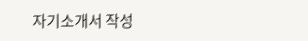자기소개서 작성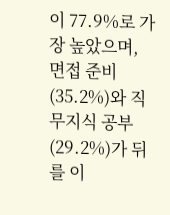이 77.9%로 가장 높았으며, 면접 준비(35.2%)와 직무지식 공부(29.2%)가 뒤를 이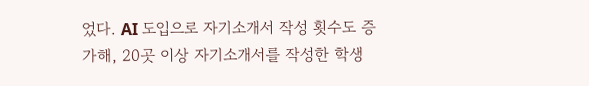었다. AI 도입으로 자기소개서 작성 횟수도 증가해, 20곳 이상 자기소개서를 작성한 학생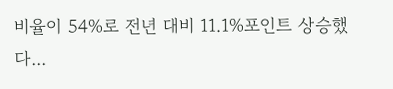비율이 54%로 전년 대비 11.1%포인트 상승했다...